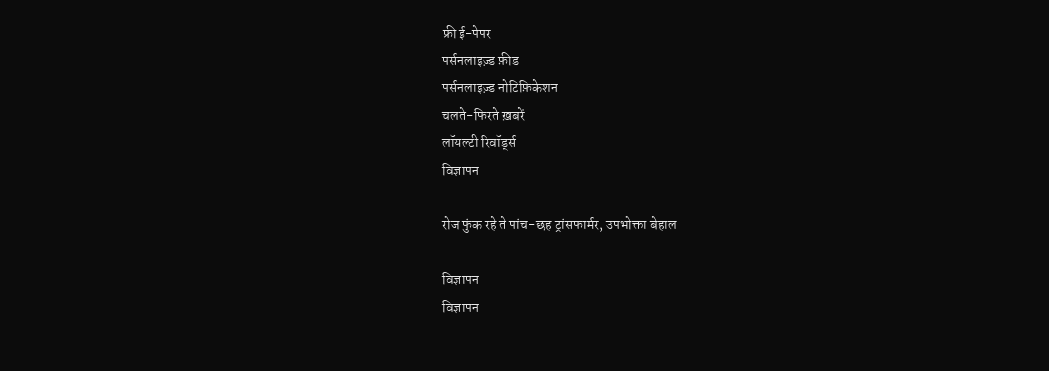फ्री ई-पेपर
पर्सनलाइज़्ड फ़ीड
पर्सनलाइज़्ड नोटिफ़िकेशन
चलते-फिरते ख़बरें
लॉयल्टी रिवॉर्ड्स
विज्ञापन

रोज फुंक रहे ते पांच-छह ट्रांसफार्मर, उपभोक्ता बेहाल

विज्ञापन
विज्ञापन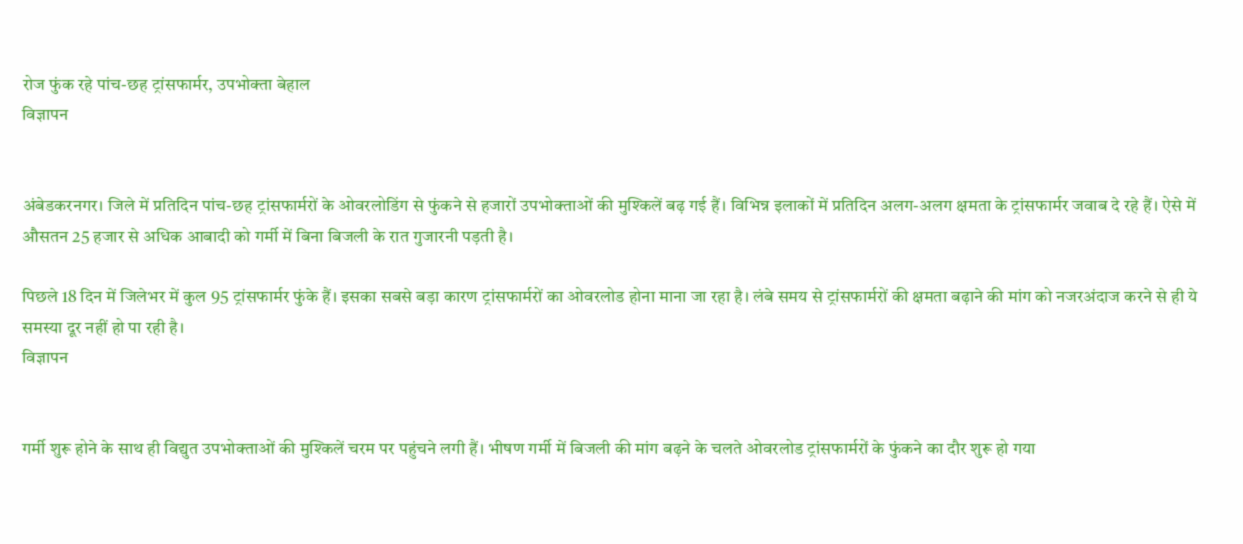रोज फुंक रहे पांच-छह ट्रांसफार्मर, उपभोक्ता बेहाल
विज्ञापन


अंबेडकरनगर। जिले में प्रतिदिन पांच-छह ट्रांसफार्मरों के ओवरलोडिंग से फुंकने से हजारों उपभोक्ताओं की मुश्किलें बढ़ गई हैं। विभिन्न इलाकों में प्रतिदिन अलग-अलग क्षमता के ट्रांसफार्मर जवाब दे रहे हैं। ऐसे में औसतन 25 हजार से अधिक आबादी को गर्मी में बिना बिजली के रात गुजारनी पड़ती है।

पिछले 18 दिन में जिलेभर में कुल 95 ट्रांसफार्मर फुंके हैं। इसका सबसे बड़ा कारण ट्रांसफार्मरों का ओवरलोड होना माना जा रहा है। लंबे समय से ट्रांसफार्मरों की क्षमता बढ़ाने की मांग को नजरअंदाज करने से ही ये समस्या दूर नहीं हो पा रही है।
विज्ञापन


गर्मी शुरू होने के साथ ही विद्युत उपभोक्ताओं की मुश्किलें चरम पर पहुंचने लगी हैं। भीषण गर्मी में बिजली की मांग बढ़ने के चलते ओवरलोड ट्रांसफार्मरों के फुंकने का दौर शुरू हो गया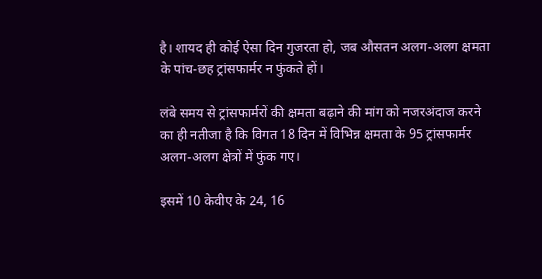है। शायद ही कोई ऐसा दिन गुजरता हो, जब औसतन अलग-अलग क्षमता के पांच-छह ट्रांसफार्मर न फुंकते हों।

लंबे समय से ट्रांसफार्मरों की क्षमता बढ़ाने की मांग को नजरअंदाज करने का ही नतीजा है कि विगत 18 दिन में विभिन्न क्षमता के 95 ट्रांसफार्मर अलग-अलग क्षेत्रों में फुंक गए।

इसमें 10 केवीए के 24, 16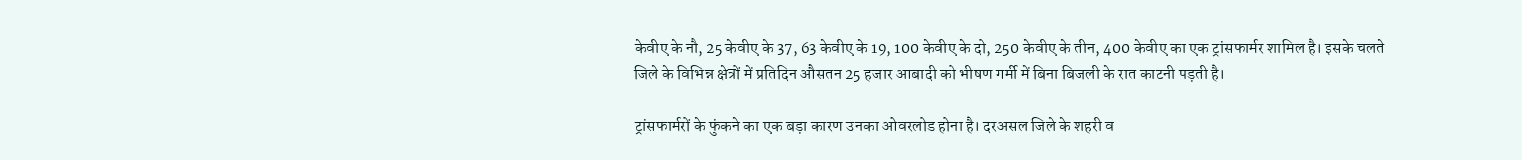केवीए के नौ, 25 केवीए के 37, 63 केवीए के 19, 100 केवीए के दो, 250 केवीए के तीन, 400 केवीए का एक ट्रांसफार्मर शामिल है। इसके चलते जिले के विभिन्न क्षेत्रों में प्रतिदिन औसतन 25 हजार आबादी को भीषण गर्मी में बिना बिजली के रात काटनी पड़ती है।

ट्रांसफार्मरों के फुंकने का एक बड़ा कारण उनका ओवरलोड होना है। दरअसल जिले के शहरी व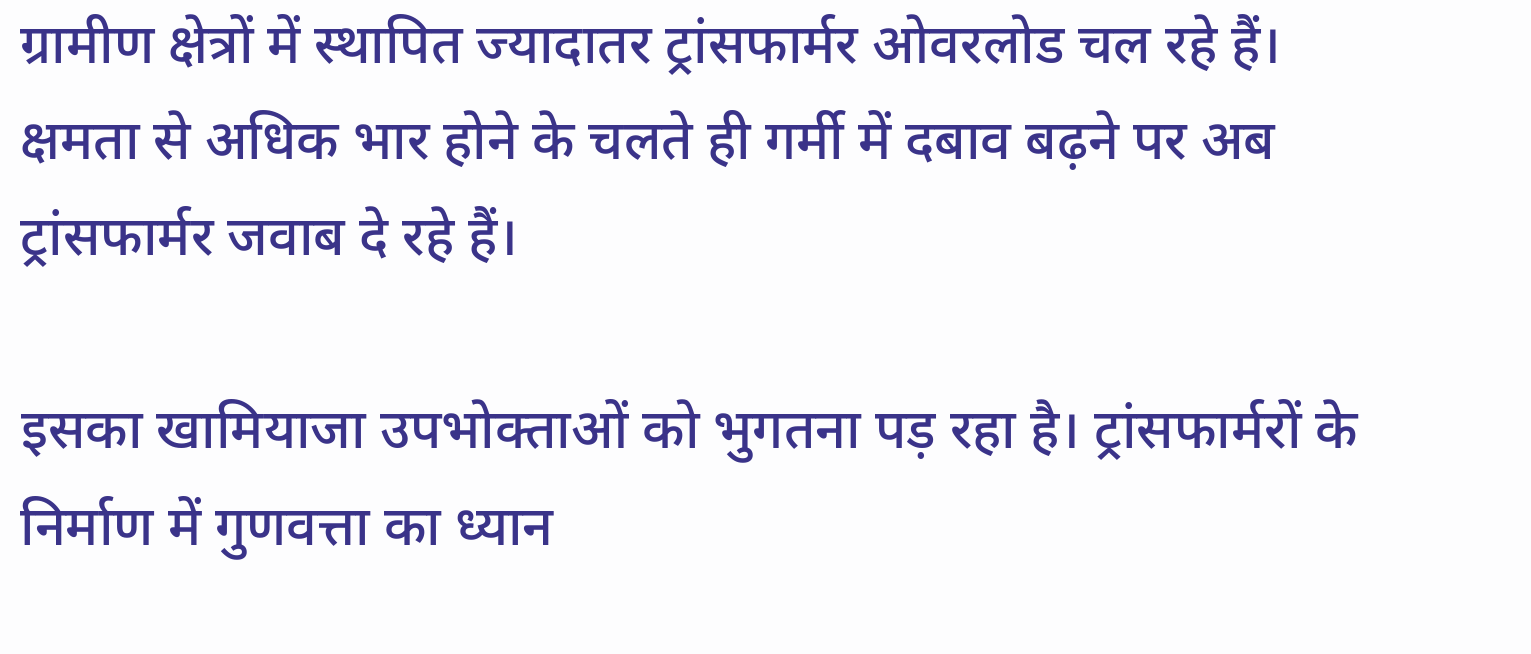ग्रामीण क्षेत्रों में स्थापित ज्यादातर ट्रांसफार्मर ओवरलोड चल रहे हैं। क्षमता से अधिक भार होने के चलते ही गर्मी में दबाव बढ़ने पर अब ट्रांसफार्मर जवाब दे रहे हैं।

इसका खामियाजा उपभोक्ताओं को भुगतना पड़ रहा है। ट्रांसफार्मरों के निर्माण में गुणवत्ता का ध्यान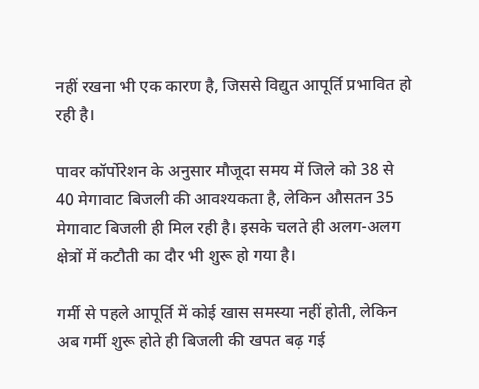नहीं रखना भी एक कारण है, जिससे विद्युत आपूर्ति प्रभावित हो रही है।

पावर कॉर्पोरेशन के अनुसार मौजूदा समय में जिले को 38 से 40 मेगावाट बिजली की आवश्यकता है, लेकिन औसतन 35 मेगावाट बिजली ही मिल रही है। इसके चलते ही अलग-अलग क्षेत्रों में कटौती का दौर भी शुरू हो गया है।

गर्मी से पहले आपूर्ति में कोई खास समस्या नहीं होती, लेकिन अब गर्मी शुरू होते ही बिजली की खपत बढ़ गई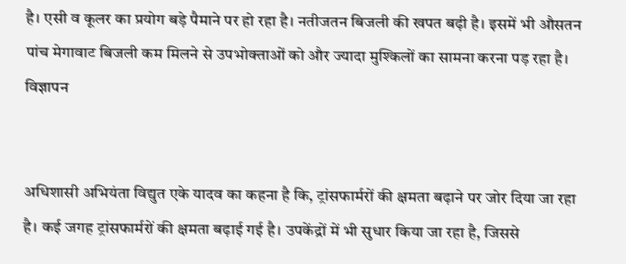है। एसी व कूलर का प्रयोग बड़े पैमाने पर हो रहा है। नतीजतन बिजली की खपत बढ़ी है। इसमें भी औसतन पांच मेगावाट बिजली कम मिलने से उपभोक्ताओं को और ज्यादा मुश्किलों का सामना करना पड़ रहा है।
विज्ञापन


अधिशासी अभियंता विद्युत एके यादव का कहना है कि, ट्रांसफार्मरों की क्षमता बढ़ाने पर जोर दिया जा रहा है। कई जगह ट्रांसफार्मरों की क्षमता बढ़ाई गई है। उपकेंद्रों में भी सुधार किया जा रहा है, जिससे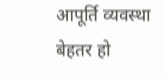आपूर्ति व्यवस्था बेहतर हो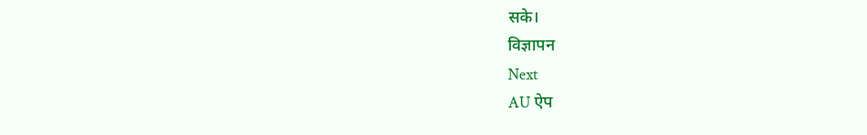सके।
विज्ञापन
Next
AU ऐप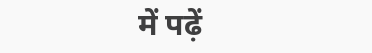में पढ़ें